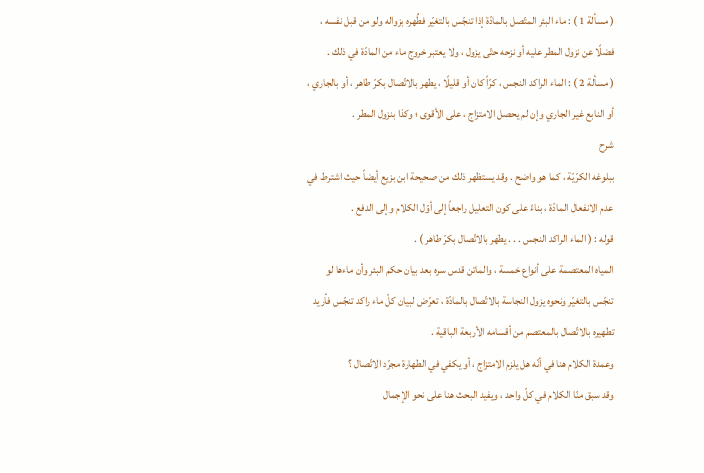( مسألة 1 ) : ماء البئر المتّصل بالمادّة إذا تنجّس بالتغيّر فطُهره بزواله ولو من قبل نفسه ، فضلًا عن نزول المطر عليه أو نزحه حتّى يزول ، ولا يعتبر خروج ماء من المادّة في ذلك .
( مسألة 2 ) : الماء الراكد النجس ، كرّاً كان أو قليلًا ، يطهر بالاتّصال بكرّ طاهر ، أو بالجاري ، أو النابع غير الجاري وإن لم يحصل الامتزاج ، على الأقوى ؛ وكذا بنزول المطر .
شرح
ببلوغه الكرّيّة ، كما هو واضح . وقد يستظهر ذلك من صحيحة ابن بزيع أيضاً حيث اشترط في عدم الانفعال المادّة ، بناءً على كون التعليل راجعاً إلى أوّل الكلام وإلى الدفع .
قوله : ( الماء الراكد النجس . . . يطهر بالاتّصال بكرّ طاهر ) .
المياه المعتصمة على أنواع خمسة ، والماتن قدس سره بعد بيان حكم البئر وأن ماءها لو تنجّس بالتغيّر ونحوه يزول النجاسة بالاتّصال بالمادّة ، تعرّض لبيان كلّ ماء راكد تنجّس فأريد تطهيره بالاتّصال بالمعتصم من أقسامه الأربعة الباقية .
وعمدة الكلام هنا في أنّه هل يلزم الامتزاج ، أو يكفي في الطهارة مجرّد الاتّصال ؟
وقد سبق منّا الكلام في كلّ واحد ، ويفيد البحث هنا على نحو الإجمال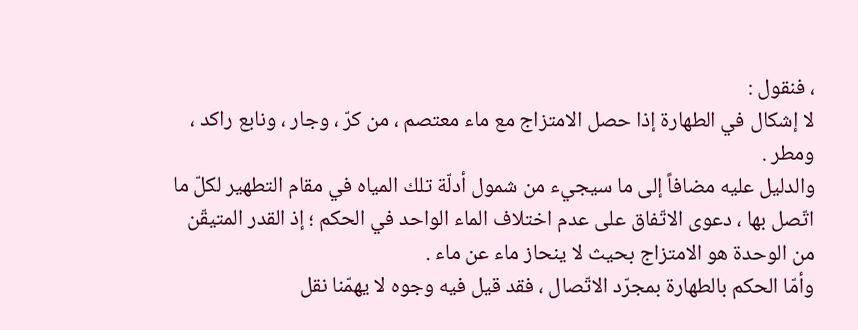، فنقول :
لا إشكال في الطهارة إذا حصل الامتزاج مع ماء معتصم ، من كرّ ، وجار ، ونابع راكد ، ومطر .
والدليل عليه مضافاً إلى ما سيجيء من شمول أدلّة تلك المياه في مقام التطهير لكلّ ما اتّصل بها ، دعوى الاتّفاق على عدم اختلاف الماء الواحد في الحكم ؛ إذ القدر المتيقّن من الوحدة هو الامتزاج بحيث لا ينحاز ماء عن ماء .
وأمّا الحكم بالطهارة بمجرّد الاتّصال ، فقد قيل فيه وجوه لا يهمّنا نقل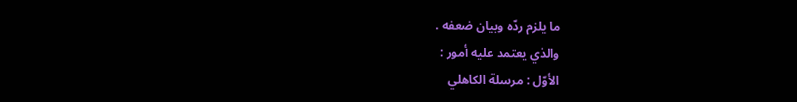ما يلزم ردّه وبيان ضعفه .
والذي يعتمد عليه أمور :
الأوّل : مرسلة الكاهلي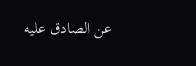عن الصادق عليه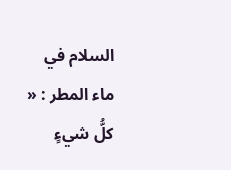السلام في ماء المطر : « كلُّ شيءٍ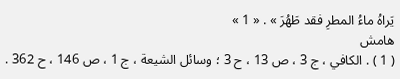يَراهُ ماءُ المطرِ فقد طَهُرَ » . « 1 »
هامش
( 1 ) . الكافي ، ج 3 ، ص 13 ، ح 3 ؛ وسائل الشيعة ، ج 1 ، ص 146 ، ح 362 .